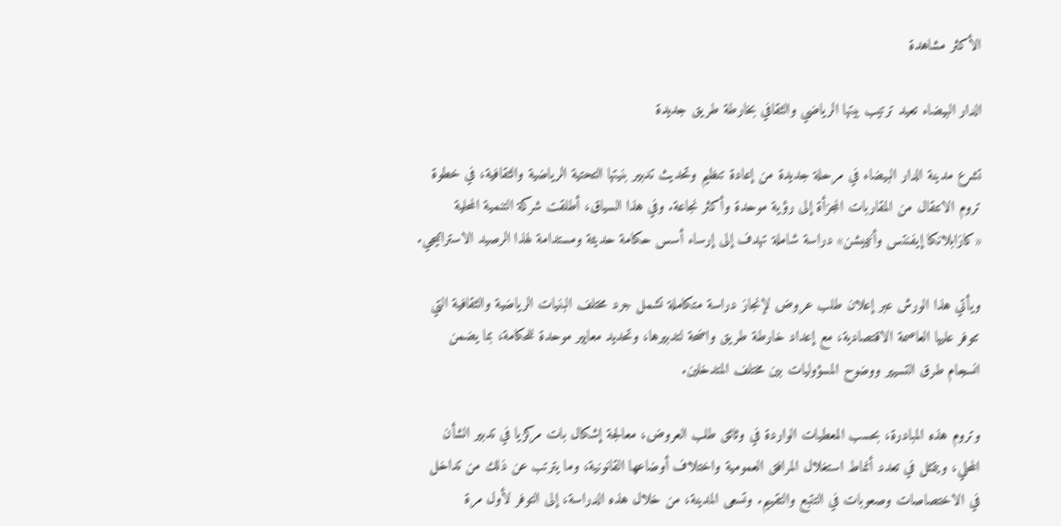الأكثر مشاهدة

الدار البيضاء تعيد ترتيب بيتها الرياضي والثقافي بخارطة طريق جديدة

تشرع مدينة الدار البيضاء في مرحلة جديدة من إعادة تنظيم وتحديث تدبير بنيتها التحتية الرياضية والثقافية، في خطوة تروم الانتقال من المقاربات المجزأة إلى رؤية موحدة وأكثر نجاعة. وفي هذا السياق، أطلقت شركة التنمية المحلية «كازابلانكا إيفنتس وأنيميشن» دراسة شاملة تهدف إلى إرساء أسس حكامة حديثة ومستدامة لهذا الرصيد الاستراتيجي.

ويأتي هذا الورش عبر إعلان طلب عروض لإنجاز دراسة متكاملة تشمل جرد مختلف البنيات الرياضية والثقافية التي تتوفر عليها العاصمة الاقتصادية، مع إعداد خارطة طريق واضحة لتدبيرها، وتحديد معايير موحدة للحكامة، بما يضمن انسجام طرق التسيير ووضوح المسؤوليات بين مختلف المتدخلين.

وتروم هذه المبادرة، بحسب المعطيات الواردة في وثائق طلب العروض، معالجة إشكال بات مركزيا في تدبير الشأن المحلي، ويتمثل في تعدد أنماط استغلال المرافق العمومية واختلاف أوضاعها القانونية، وما يترتب عن ذلك من تداخل في الاختصاصات وصعوبات في التتبع والتقييم. وتسعى المدينة، من خلال هذه الدراسة، إلى التوفر لأول مرة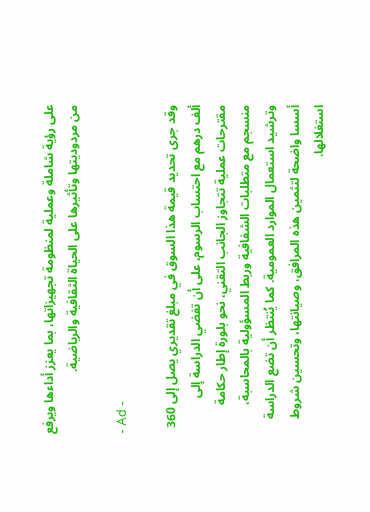على رؤية شاملة وعملية لمنظومة تجهيزاتها، بما يعزز أداءها ويرفع من مردوديتها وتأثيرها على الحياة الثقافية والرياضية.

- Ad -

وقد جرى تحديد قيمة هذا السوق في مبلغ تقديري يصل إلى 360 ألف درهم مع احتساب الرسوم، على أن تفضي الدراسة إلى مقترحات عملية تتجاوز الجانب التقني، نحو بلورة إطار حكامة منسجم مع متطلبات الشفافية وربط المسؤولية بالمحاسبة، وترشيد استعمال الموارد العمومية. كما يُنتظر أن تضع الدراسة أسسا واضحة لتثمين هذه المرافق، وصيانتها، وتحسين شروط استغلالها.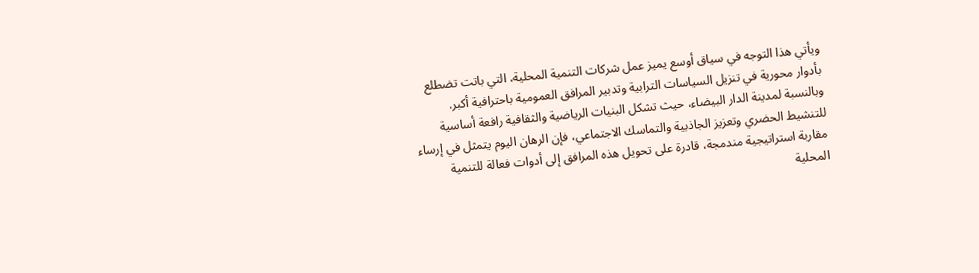ويأتي هذا التوجه في سياق أوسع يميز عمل شركات التنمية المحلية، التي باتت تضطلع بأدوار محورية في تنزيل السياسات الترابية وتدبير المرافق العمومية باحترافية أكبر. وبالنسبة لمدينة الدار البيضاء، حيث تشكل البنيات الرياضية والثقافية رافعة أساسية للتنشيط الحضري وتعزيز الجاذبية والتماسك الاجتماعي، فإن الرهان اليوم يتمثل في إرساء مقاربة استراتيجية مندمجة، قادرة على تحويل هذه المرافق إلى أدوات فعالة للتنمية المحلية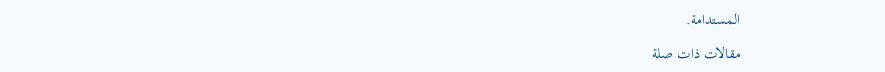المستدامة.

مقالات ذات صلة